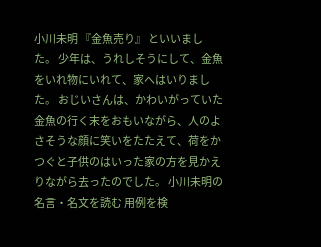小川未明 『金魚売り』 といいました。 少年は、うれしそうにして、金魚をいれ物にいれて、家へはいりました。 おじいさんは、かわいがっていた金魚の行く末をおもいながら、人のよさそうな顔に笑いをたたえて、荷をかつぐと子供のはいった家の方を見かえりながら去ったのでした。 小川未明の名言・名文を読む 用例を検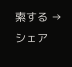索する → シェア